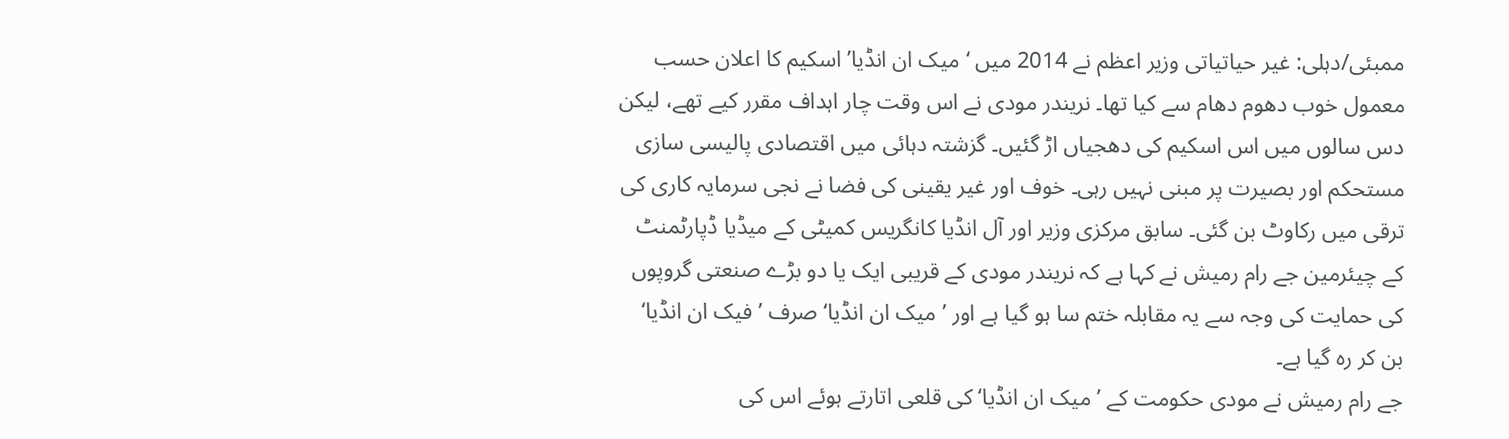ممبئی/دہلی: غیر حیاتیاتی وزیر اعظم نے 2014 میں ‘میک ان انڈیا’ اسکیم کا اعلان حسب معمول خوب دھوم دھام سے کیا تھا۔ نریندر مودی نے اس وقت چار اہداف مقرر کیے تھے، لیکن دس سالوں میں اس اسکیم کی دھجیاں اڑ گئیں۔ گزشتہ دہائی میں اقتصادی پالیسی سازی مستحکم اور بصیرت پر مبنی نہیں رہی۔ خوف اور غیر یقینی کی فضا نے نجی سرمایہ کاری کی ترقی میں رکاوٹ بن گئی۔ سابق مرکزی وزیر اور آل انڈیا کانگریس کمیٹی کے میڈیا ڈپارٹمنٹ کے چیئرمین جے رام رمیش نے کہا ہے کہ نریندر مودی کے قریبی ایک یا دو بڑے صنعتی گروپوں کی حمایت کی وجہ سے یہ مقابلہ ختم سا ہو گیا ہے اور ’میک ان انڈیا‘ صرف ’فیک ان انڈیا‘ بن کر رہ گیا ہے۔
جے رام رمیش نے مودی حکومت کے ’میک ان انڈیا‘ کی قلعی اتارتے ہوئے اس کی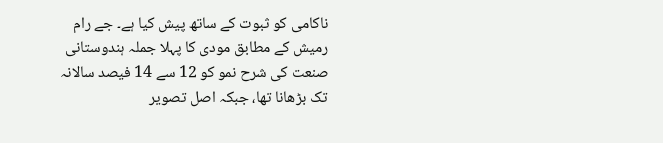ناکامی کو ثبوت کے ساتھ پیش کیا ہے۔ جے رام رمیش کے مطابق مودی کا پہلا جملہ ہندوستانی صنعت کی شرح نمو کو 12 سے 14 فیصد سالانہ تک بڑھانا تھا، جبکہ اصل تصویر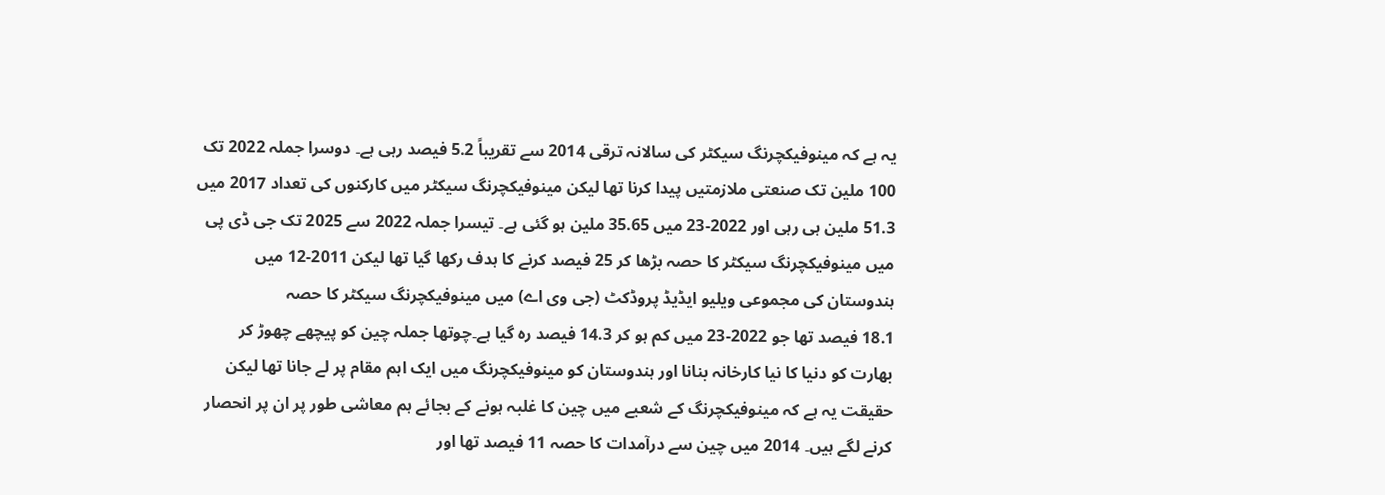یہ ہے کہ مینوفیکچرنگ سیکٹر کی سالانہ ترقی 2014 سے تقریباً 5.2 فیصد رہی ہے۔ دوسرا جملہ 2022 تک 100 ملین تک صنعتی ملازمتیں پیدا کرنا تھا لیکن مینوفیکچرنگ سیکٹر میں کارکنوں کی تعداد 2017 میں 51.3 ملین ہی رہی اور 2022-23 میں 35.65 ملین ہو گئی ہے۔ تیسرا جملہ 2022 سے 2025 تک جی ڈی پی میں مینوفیکچرنگ سیکٹر کا حصہ بڑھا کر 25 فیصد کرنے کا ہدف رکھا گیا تھا لیکن 2011-12 میں ہندوستان کی مجموعی ویلیو ایڈیڈ پروڈکٹ (جی وی اے) میں مینوفیکچرنگ سیکٹر کا حصہ
18.1 فیصد تھا جو 2022-23 میں کم ہو کر 14.3 فیصد رہ گیا ہے۔چوتھا جملہ چین کو پیچھے چھوڑ کر بھارت کو دنیا کا نیا کارخانہ بنانا اور ہندوستان کو مینوفیکچرنگ میں ایک اہم مقام پر لے جانا تھا لیکن حقیقت یہ ہے کہ مینوفیکچرنگ کے شعبے میں چین کا غلبہ ہونے کے بجائے ہم معاشی طور پر ان پر انحصار کرنے لگے ہیں۔ 2014 میں چین سے درآمدات کا حصہ 11 فیصد تھا اور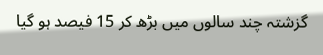گزشتہ چند سالوں میں بڑھ کر 15 فیصد ہو گیا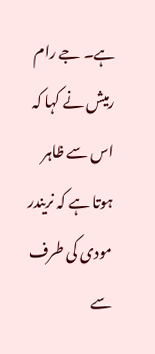ہے۔ جے رام رمیش نے کہا کہ اس سے ظاہر ہوتا ہے کہ نریندر مودی کی طرف سے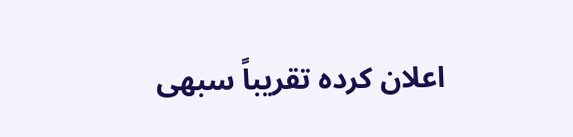اعلان کردہ تقریباً سبھی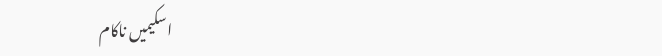اسکیمیں ناکام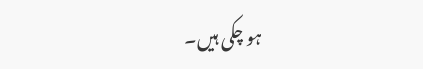ہو چکی ہیں۔